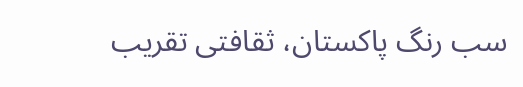سب رنگ پاکستان، ثقافتی تقریب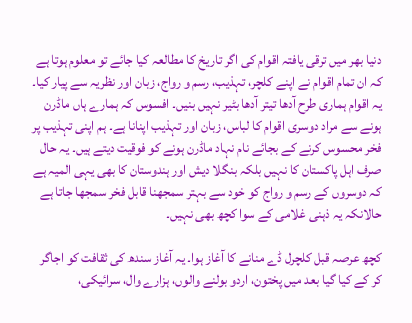دنیا بھر میں ترقی یافتہ اقوام کی اگر تاریخ کا مطالعہ کیا جائے تو معلوم ہوتا ہے کہ ان تمام اقوام نے اپنے کلچر، تہذیب، رسم و رواج، زبان اور نظریہ سے پیار کیا۔ یہ اقوام ہماری طرح آدھا تیتر آدھا بٹیر نہیں بنیں۔ افسوس کہ ہمارے ہاں ماڈرن ہونے سے مراد دوسری اقوام کا لباس، زبان اور تہذیب اپنانا ہے۔ ہم اپنی تہذیب پر فخر محسوس کرنے کے بجائے نام نہاد ماڈرن ہونے کو فوقیت دیتے ہیں۔ یہ حال صرف اہل پاکستان کا نہیں بلکہ بنگلا دیش اور ہندوستان کا بھی یہی المیہ ہے کہ دوسروں کے رسم و رواج کو خود سے بہتر سمجھنا قابل فخر سمجھا جاتا ہے حالانکہ یہ ذہنی غلامی کے سوا کچھ بھی نہیں۔

کچھ عرصہ قبل کلچرل ڈے منانے کا آغاز ہوا۔ یہ آغاز سندھ کی ثقافت کو اجاگر کر کے کیا گیا بعد میں پختون، اردو بولنے والوں، ہزارے وال، سرائیکی،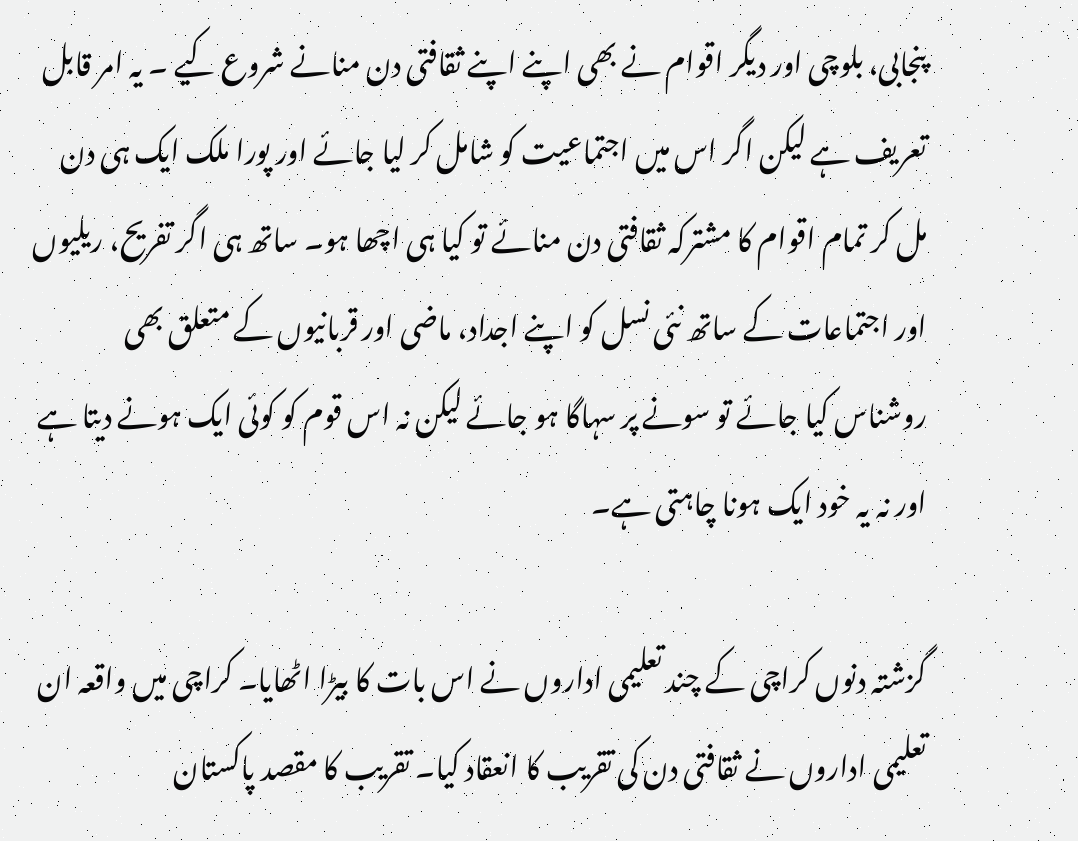پنجابی، بلوچی اور دیگر اقوام نے بھی اپنے اپنے ثقافتی دن منانے شروع کیے ۔ یہ امر قابل تعریف ہے لیکن اگر اس میں اجتماعیت کو شامل کر لیا جائے اور پورا ملک ایک ہی دن مل کر تمام اقوام کا مشترکہ ثقافتی دن منائے تو کیا ہی اچھا ہو۔ ساتھ ہی اگر تفریح، ریلیوں اور اجتماعات کے ساتھ نئی نسل کو اپنے اجداد، ماضی اور قربانیوں کے متعلق بھی روشناس کیا جائے تو سونے پر سہاگا ہو جائے لیکن نہ اس قوم کو کوئی ایک ہونے دیتا ہے اور نہ یہ خود ایک ہونا چاہتی ہے۔

گزشتہ دنوں کراچی کے چند تعلیمی اداروں نے اس بات کا بیڑا اٹھایا۔ کراچی میں واقعہ ان تعلیمی اداروں نے ثقافتی دن کی تقریب کا انعقاد کیا۔ تقریب کا مقصد پاکستان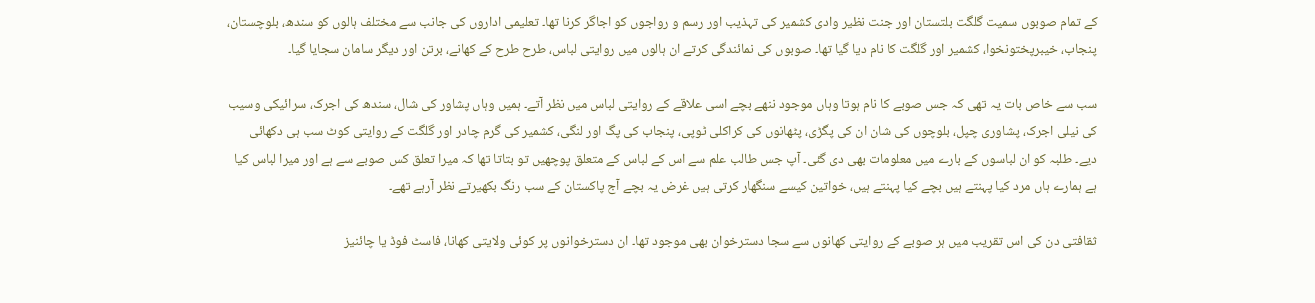کے تمام صوبوں سمیت گلگت بلتستان اور جنت نظیر وادی کشمیر کی تہذیب اور رسم و رواجوں کو اجاگر کرنا تھا۔ تعلیمی اداروں کی جانب سے مختلف ہالوں کو سندھ، بلوچستان، پنجاب، خیبرپختونخوا، کشمیر اور گلگت کا نام دیا گیا تھا۔ صوبوں کی نمائندگی کرتے ان ہالوں میں روایتی لباس، طرح طرح کے کھانے، برتن اور دیگر سامان سجایا گیا۔

سب سے خاص بات یہ تھی کہ جس صوبے کا نام ہوتا وہاں موجود ننھے بچے اسی علاقے کے روایتی لباس میں نظر آتے۔ ہمیں وہاں پشاور کی شال، سندھ کی اجرک، سرائیکی وسیب کی نیلی اجرک، پشاوری چپل، بلوچوں کی شان ان کی پگڑی، پٹھانوں کی کراکلی ٹوپی، پنجاب کی پگ اور لنگی، کشمیر کی گرم چادر اور گلگت کے روایتی کوٹ سب ہی دکھائی دیے۔ طلبہ کو ان لباسوں کے بارے میں معلومات بھی دی گئی۔ آپ جس طالب علم سے اس کے لباس کے متعلق پوچھیں تو بتاتا تھا کہ میرا تعلق کس صوبے سے ہے اور میرا لباس کیا ہے ہمارے ہاں مرد کیا پہنتے ہیں بچے کیا پہنتے ہیں، خواتین کیسے سنگھار کرتی ہیں غرض یہ بچے آج پاکستان کے سب رنگ بکھیرتے نظر آرہے تھے۔

ثقافتی دن کی اس تقریب میں ہر صوبے کے روایتی کھانوں سے سجا دسترخوان بھی موجود تھا۔ ان دسترخوانوں پر کوئی ولایتی کھانا، فاسٹ فوڈ یا چائنیز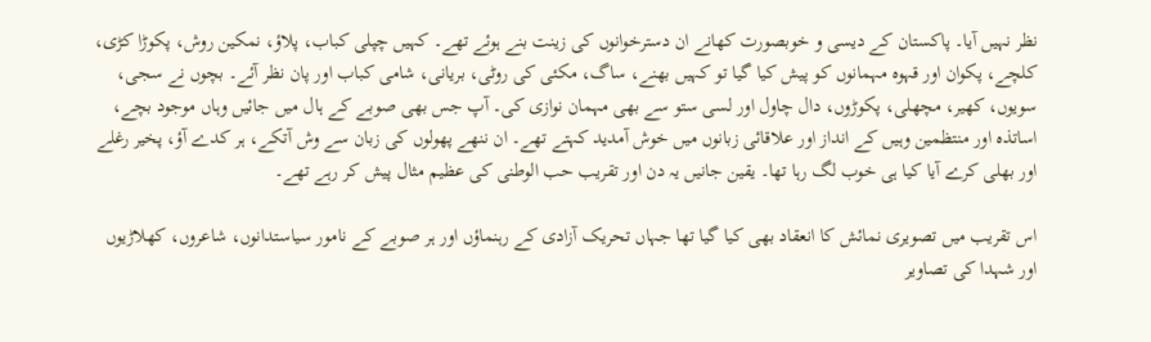نظر نہیں آیا۔ پاکستان کے دیسی و خوبصورت کھانے ان دسترخوانوں کی زینت بنے ہوئے تھے۔ کہیں چپلی کباب، پلاؤ، نمکین روش، پکوڑا کڑی، کلچے، پکوان اور قہوہ مہمانوں کو پیش کیا گیا تو کہیں بھنے، ساگ، مکئی کی روٹی، بریانی، شامی کباب اور پان نظر آئے۔ بچوں نے سجی، سویوں، کھیر، مچھلی، پکوڑوں، دال چاول اور لسی ستو سے بھی مہمان نوازی کی۔ آپ جس بھی صوبے کے ہال میں جائیں وہاں موجود بچے، اساتذہ اور منتظمین وہیں کے انداز اور علاقائی زبانوں میں خوش آمدید کہتے تھے۔ ان ننھے پھولوں کی زبان سے وش آتکے، ہر کدے آؤ، پخیر رغلے اور بھلی کرے آیا کیا ہی خوب لگ رہا تھا۔ یقین جانیں یہ دن اور تقریب حب الوطنی کی عظیم مثال پیش کر رہے تھے۔

اس تقریب میں تصویری نمائش کا انعقاد بھی کیا گیا تھا جہاں تحریک آزادی کے رہنماؤں اور ہر صوبے کے نامور سیاستدانوں، شاعروں، کھلاڑیوں اور شہدا کی تصاویر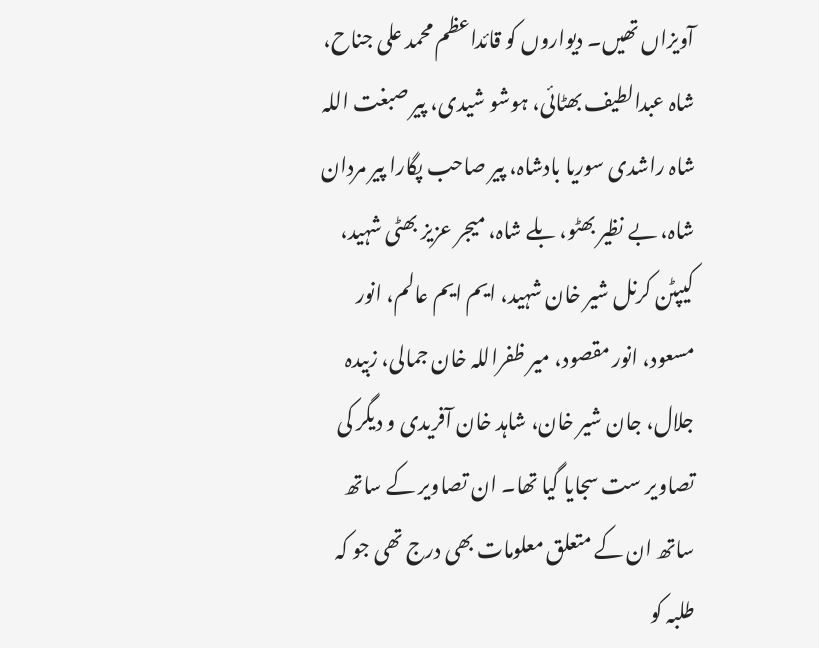آویزاں تھیں۔ دیواروں کو قائداعظم محمد علی جناح، شاہ عبدالطیف بھٹائی، ہوشو شیدی، پیر صبغت اللہ شاہ راشدی سوریا بادشاہ، پیر صاحب پگارا پیر مردان شاہ، بے نظیر بھٹو، بلے شاہ، میجر عزیز بھٹی شہید، کیپٹن کرنل شیر خان شہید، ایم ایم عالم، انور مسعود، انور مقصود، میر ظفراللہ خان جمالی، زبیدہ جلال، جان شیر خان، شاہد خان آفریدی و دیگر کی تصاویر ست سجایا گیا تھا۔ ان تصاویر کے ساتھ ساتھ ان کے متعلق معلومات بھی درج تھی جو کہ طلبہ کو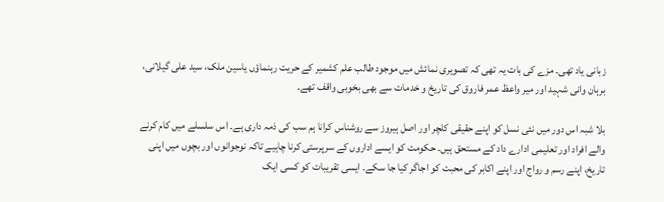زبانی یاد تھی۔ مزے کی بات یہ تھی کہ تصویری نمائش میں موجود طالب علم کشمیر کے حریت رہنماؤں یاسین ملک، سید علی گیلانی، برہان وانی شہید اور میر واعظ عمر فاروق کی تاریخ و خدمات سے بھی بخوبی واقف تھے۔

بلا شبہ اس دور میں نئی نسل کو اپنے حقیقی کلچر اور اصل ہیروز سے روشناس کرانا ہم سب کی ذمہ داری ہے۔ اس سلسلے میں کام کرنے والے افراد اور تعلیمی ادارے داد کے مستحق ہیں۔ حکومت کو ایسے اداروں کے سرپرستی کرنا چاہیے تاکہ نوجوانوں اور بچوں میں اپنی تاریخ، اپنے رسم و رواج اور اپنے اکابر کی محبت کو اجاگر کیا جا سکے۔ ایسی تقریبات کو کسی ایک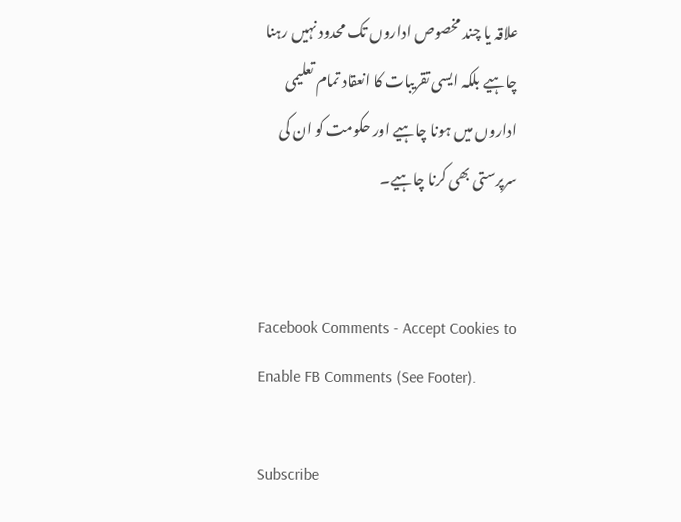علاقہ یا چند مخصوص اداروں تک محدود نہیں رہنا چاہیے بلکہ ایسی تقریبات کا انعقاد تمام تعلیمی اداروں میں ہونا چاہیے اور حکومت کو ان کی سرپرستی بھی کرنا چاہیے۔


Facebook Comments - Accept Cookies to Enable FB Comments (See Footer).

Subscribe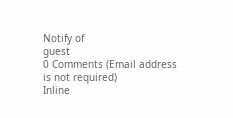Notify of
guest
0 Comments (Email address is not required)
Inline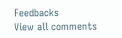Feedbacks
View all comments